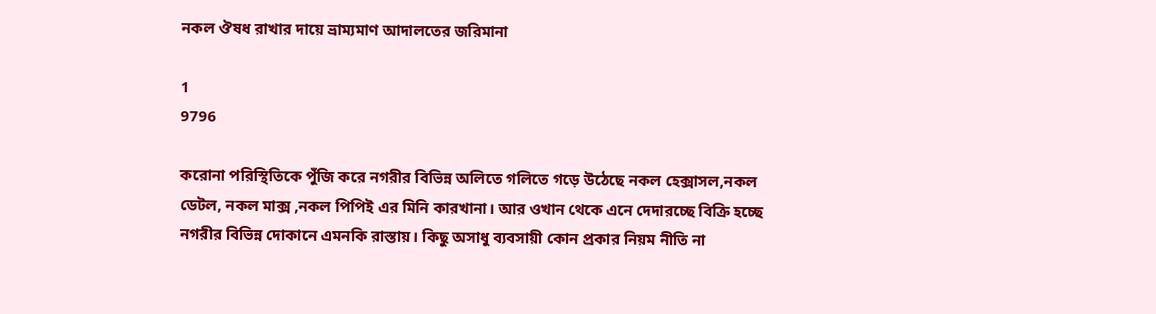নকল ঔষধ রাখার দায়ে ভ্রাম্যমাণ আদালতের জরিমানা

1
9796

করোনা পরিস্থিতিকে পুঁজি করে নগরীর বিভিন্ন অলিতে গলিতে গড়ে উঠেছে নকল হেক্সাসল,নকল ডেটল, নকল মাক্স ,নকল পিপিই এর মিনি কারখানা। আর ওখান থেকে এনে দেদারচ্ছে বিক্রি হচ্ছে নগরীর বিভিন্ন দোকানে এমনকি রাস্তায়। কিছু অসাধু ব্যবসায়ী কোন প্রকার নিয়ম নীতি না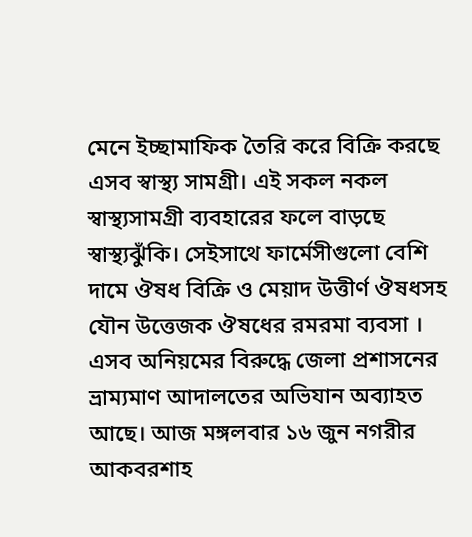মেনে ইচ্ছামাফিক তৈরি করে বিক্রি করছে এসব স্বাস্থ্য সামগ্রী। এই সকল নকল স্বাস্থ্যসামগ্রী ব্যবহারের ফলে বাড়ছে স্বাস্থ্যঝুঁকি। সেইসাথে ফার্মেসীগুলো বেশি দামে ঔষধ বিক্রি ও মেয়াদ উত্তীর্ণ ঔষধসহ যৌন উত্তেজক ঔষধের রমরমা ব্যবসা । এসব অনিয়মের বিরুদ্ধে জেলা প্রশাসনের ভ্রাম্যমাণ আদালতের অভিযান অব্যাহত আছে। আজ মঙ্গলবার ১৬ জুন নগরীর আকবরশাহ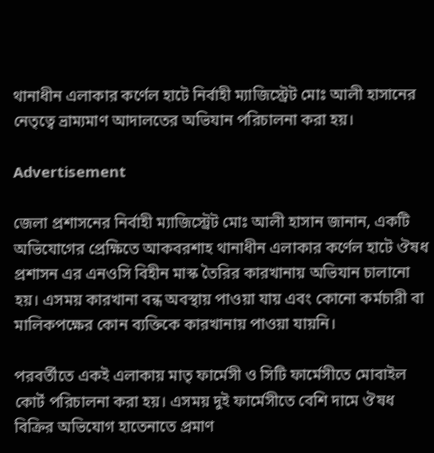থানাধীন এলাকার কর্ণেল হাটে নির্বাহী ম্যাজিস্ট্রেট মোঃ আলী হাসানের নেতৃত্বে ভ্রাম্যমাণ আদালতের অভিযান পরিচালনা করা হয়।

Advertisement

জেলা প্রশাসনের নির্বাহী ম্যাজিস্ট্রেট মোঃ আলী হাসান জানান, একটি অভিযোগের প্রেক্ষিতে আকবরশাহ থানাধীন এলাকার কর্ণেল হাটে ঔষধ প্রশাসন এর এনওসি বিহীন মাস্ক তৈরির কারখানায় অভিযান চালানো হয়। এসময় কারখানা বন্ধ অবস্থায় পাওয়া যায় এবং কোনো কর্মচারী বা মালিকপক্ষের কোন ব্যক্তিকে কারখানায় পাওয়া যায়নি।

পরবর্তীতে একই এলাকায় মাতৃ ফার্মেসী ও সিটি ফার্মেসীতে মোবাইল কোর্ট পরিচালনা করা হয়। এসময় দুই ফার্মেসীতে বেশি দামে ঔষধ বিক্রির অভিযোগ হাতেনাতে প্রমাণ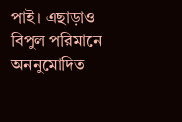পাই। এছাড়াও বিপুল পরিমানে অননুমোদিত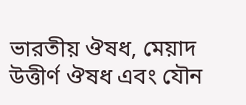ভারতীয় ঔষধ, মেয়াদ উত্তীর্ণ ঔষধ এবং যৌন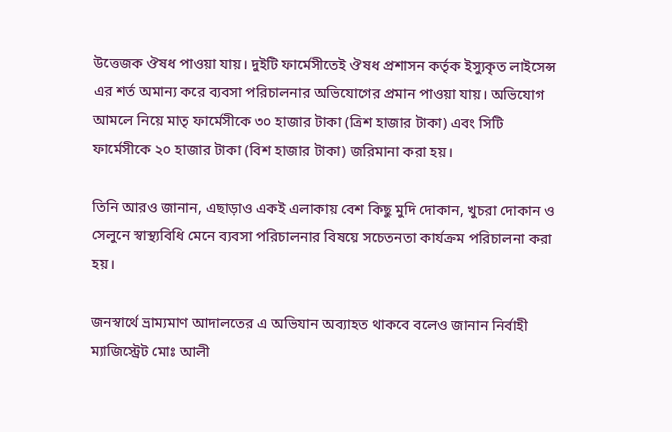উত্তেজক ঔষধ পাওয়া যায়। দুইটি ফার্মেসীতেই ঔষধ প্রশাসন কর্তৃক ইস্যুকৃত লাইসেন্স এর শর্ত অমান্য করে ব্যবসা পরিচালনার অভিযোগের প্রমান পাওয়া যায়। অভিযোগ আমলে নিয়ে মাতৃ ফার্মেসীকে ৩০ হাজার টাকা (ত্রিশ হাজার টাকা) এবং সিটি ফার্মেসীকে ২০ হাজার টাকা (বিশ হাজার টাকা) জরিমানা করা হয়।

তিনি আরও জানান, এছাড়াও একই এলাকায় বেশ কিছু মুদি দোকান, খুচরা দোকান ও সেলুনে স্বাস্থ্যবিধি মেনে ব্যবসা পরিচালনার বিষয়ে সচেতনতা কার্যক্রম পরিচালনা করা হয়।

জনস্বার্থে ভ্রাম্যমাণ আদালতের এ অভিযান অব্যাহত থাকবে বলেও জানান নির্বাহী ম্যাজিস্ট্রেট মোঃ আলী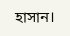হাসান।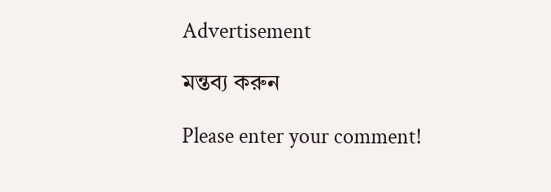Advertisement

মন্তব্য করুন

Please enter your comment!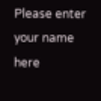Please enter your name here